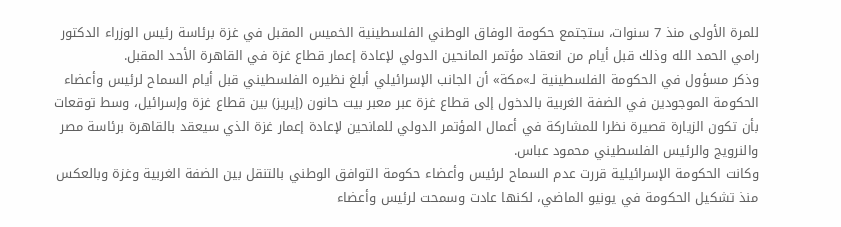للمرة الأولى منذ 7 سنوات، ستجتمع حكومة الوفاق الوطني الفلسطينية الخميس المقبل في غزة برئاسة رئيس الوزراء الدكتور رامي الحمد الله وذلك قبل أيام من انعقاد مؤتمر المانحين الدولي لإعادة إعمار قطاع غزة في القاهرة الأحد المقبل.
وذكر مسؤول في الحكومة الفلسطينية لـ»مكة» أن الجانب الإسرائيلي أبلغ نظيره الفلسطيني قبل أيام السماح لرئيس وأعضاء الحكومة الموجودين في الضفة الغربية بالدخول إلى قطاع غزة عبر معبر بيت حانون (إيريز) بين قطاع غزة وإسرائيل، وسط توقعات بأن تكون الزيارة قصيرة نظرا للمشاركة في أعمال المؤتمر الدولي للمانحين لإعادة إعمار غزة الذي سيعقد بالقاهرة برئاسة مصر والنرويج والرئيس الفلسطيني محمود عباس.
وكانت الحكومة الإسرائيلية قررت عدم السماح لرئيس وأعضاء حكومة التوافق الوطني بالتنقل بين الضفة الغربية وغزة وبالعكس منذ تشكيل الحكومة في يونيو الماضي، لكنها عادت وسمحت لرئيس وأعضاء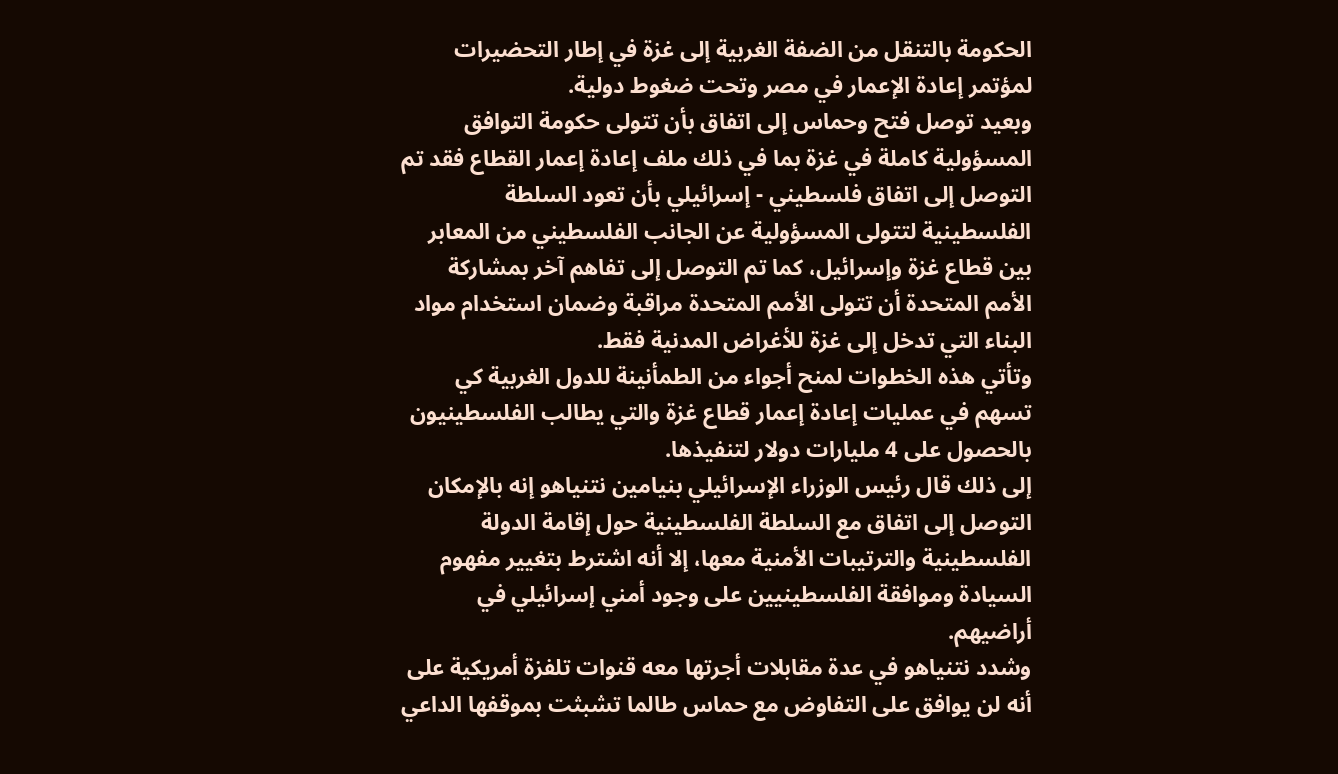الحكومة بالتنقل من الضفة الغربية إلى غزة في إطار التحضيرات لمؤتمر إعادة الإعمار في مصر وتحت ضغوط دولية.
وبعيد توصل فتح وحماس إلى اتفاق بأن تتولى حكومة التوافق المسؤولية كاملة في غزة بما في ذلك ملف إعادة إعمار القطاع فقد تم التوصل إلى اتفاق فلسطيني - إسرائيلي بأن تعود السلطة الفلسطينية لتتولى المسؤولية عن الجانب الفلسطيني من المعابر بين قطاع غزة وإسرائيل، كما تم التوصل إلى تفاهم آخر بمشاركة الأمم المتحدة أن تتولى الأمم المتحدة مراقبة وضمان استخدام مواد البناء التي تدخل إلى غزة للأغراض المدنية فقط.
وتأتي هذه الخطوات لمنح أجواء من الطمأنينة للدول الغربية كي تسهم في عمليات إعادة إعمار قطاع غزة والتي يطالب الفلسطينيون بالحصول على 4 مليارات دولار لتنفيذها.
إلى ذلك قال رئيس الوزراء الإسرائيلي بنيامين نتنياهو إنه بالإمكان التوصل إلى اتفاق مع السلطة الفلسطينية حول إقامة الدولة الفلسطينية والترتيبات الأمنية معها، إلا أنه اشترط بتغيير مفهوم السيادة وموافقة الفلسطينيين على وجود أمني إسرائيلي في أراضيهم.
وشدد نتنياهو في عدة مقابلات أجرتها معه قنوات تلفزة أمريكية على أنه لن يوافق على التفاوض مع حماس طالما تشبثت بموقفها الداعي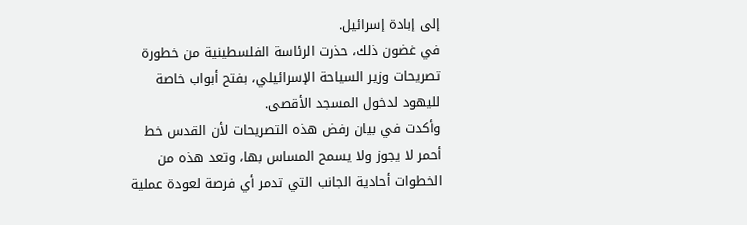إلى إبادة إسرائيل.
في غضون ذلك، حذرت الرئاسة الفلسطينية من خطورة تصريحات وزير السياحة الإسرائيلي، بفتح أبواب خاصة لليهود لدخول المسجد الأقصى.
وأكدت في بيان رفض هذه التصريحات لأن القدس خط أحمر لا يجوز ولا يسمح المساس بها، وتعد هذه من الخطوات أحادية الجانب التي تدمر أي فرصة لعودة عملية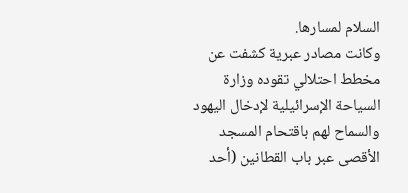السلام لمسارها.
وكانت مصادر عبرية كشفت عن مخطط احتلالي تقوده وزارة السياحة الإسرائيلية لإدخال اليهود والسماح لهم باقتحام المسجد الأقصى عبر باب القطانين (أحد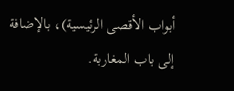أبواب الأقصى الرئيسية)، بالإضافة إلى باب المغاربة.